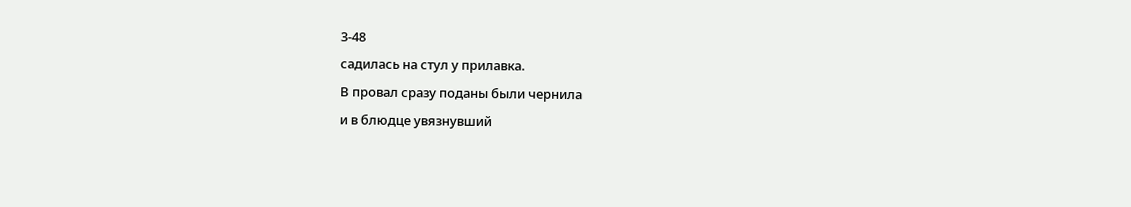3-48
садилась на стул у прилавка.
В провал сразу поданы были чернила
и в блюдце увязнувший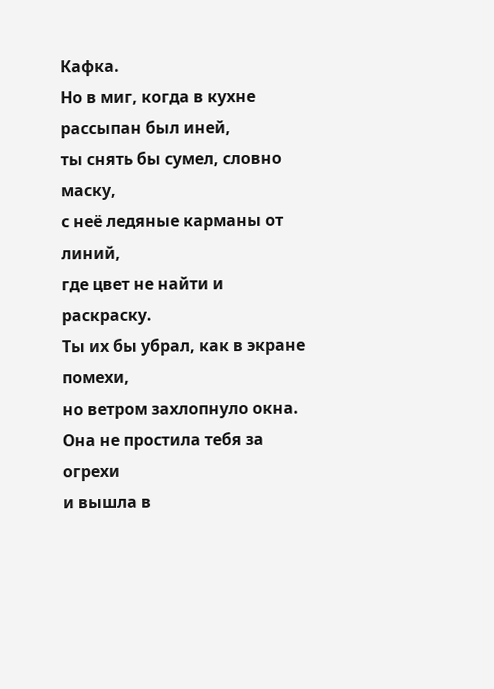Кафка.
Но в миг, когда в кухне рассыпан был иней,
ты снять бы сумел, словно маску,
с неё ледяные карманы от линий,
где цвет не найти и раскраску.
Ты их бы убрал, как в экране помехи,
но ветром захлопнуло окна.
Она не простила тебя за огрехи
и вышла в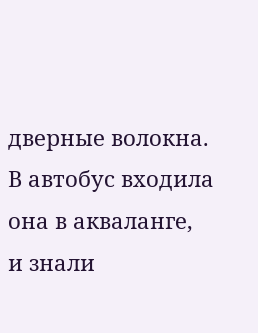дверные волокна.
В автобус входила она в акваланге,
и знали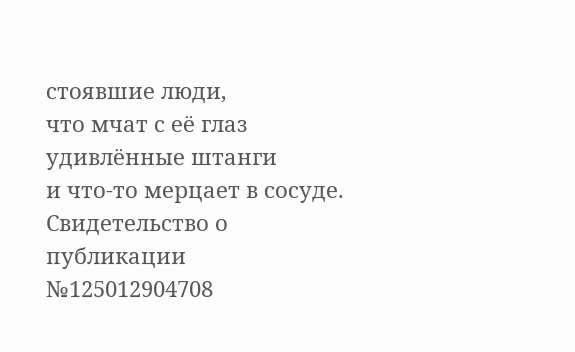стоявшие люди,
что мчат с её глаз удивлённые штанги
и что-то мерцает в сосуде.
Свидетельство о публикации №125012904708